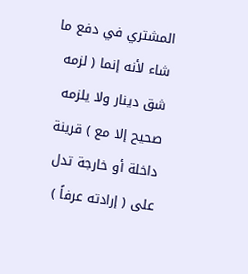المشتري في دفع ما شاء لأنه إنما ( لزمه شق دينار ولا يلزمه صحيح إلا مع ) قرينة داخلة أو خارجة تدل على ( إرادته عرفاً )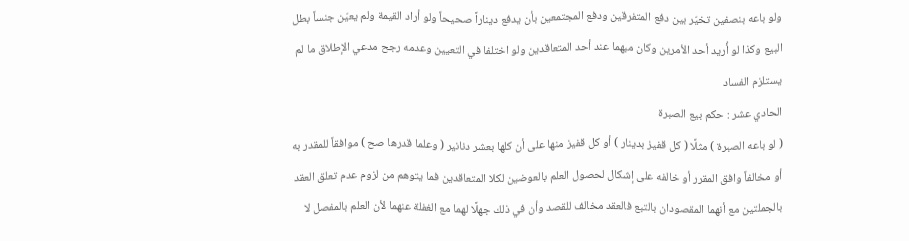ولو باعه بنصفين تخيّر بين دفع المتفرقين ودفع المجتمعين بأن يدفع ديناراً صحيحاً ولو أراد القيمة ولم يعيّن جنساً بطل البيع وكذا لو أُريد أحد الأمرين وكان مبهما عند أحد المتعاقدين ولو اختلفا في التعيين وعدمه رجح مدعي الإطلاق ما لم يستلزم الفساد
الحادي عشر : حكم بيع الصبرة
( لو باعه الصبرة ) مثلًا ( كل قفيز بدينار ) أو كل قفيز منها على أن كلها بعشر دنانير ( وعلما قدرها صح ) موافقاً للمقدر به أو مخالفاً وافق المقرر أو خالفه على إشكال لحصول العلم بالعوضين لكلا المتعاقدين فما يتوهم من لزوم عدم تعلق العقد بالجملتين مع أنهما المقصودان بالتبع فالعقد مخالف للقصد وأن في ذلك جهلًا لهما مع الغفلة عنهما لأن العلم بالمفصل لا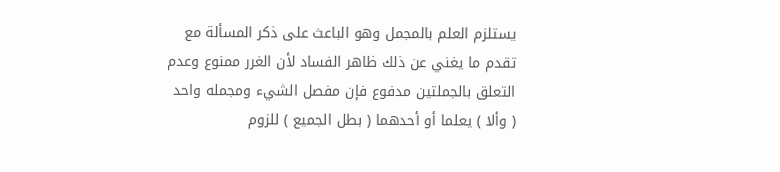يستلزم العلم بالمجمل وهو الباعث على ذكر المسألة مع تقدم ما يغني عن ذلك ظاهر الفساد لأن الغرر ممنوع وعدم التعلق بالجملتين مدفوع فإن مفصل الشيء ومجمله واحد ( وألا ) يعلما أو أحدهما ( بطل الجميع ) للزوم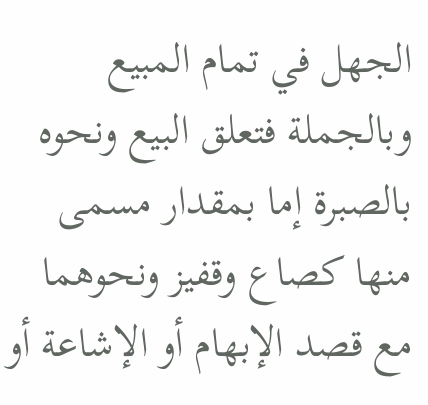الجهل في تمام المبيع وبالجملة فتعلق البيع ونحوه بالصبرة إما بمقدار مسمى منها كصاع وقفيز ونحوهما مع قصد الإبهام أو الإشاعة أو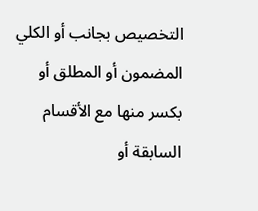التخصيص بجانب أو الكلي المضمون أو المطلق أو بكسر منها مع الأقسام السابقة أو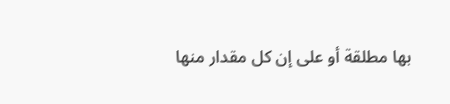بها مطلقة أو على إن كل مقدار منها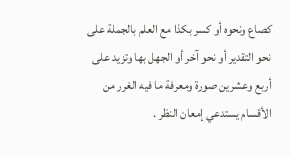كصاع ونحوه أو كسر بكذا مع العلم بالجملة على نحو التقدير أو نحو آخر أو الجهل بها وتزيد على أربع وعشرين صورة ومعرفة ما فيه الغرر من الأقسام يستدعي إمعان النظر .